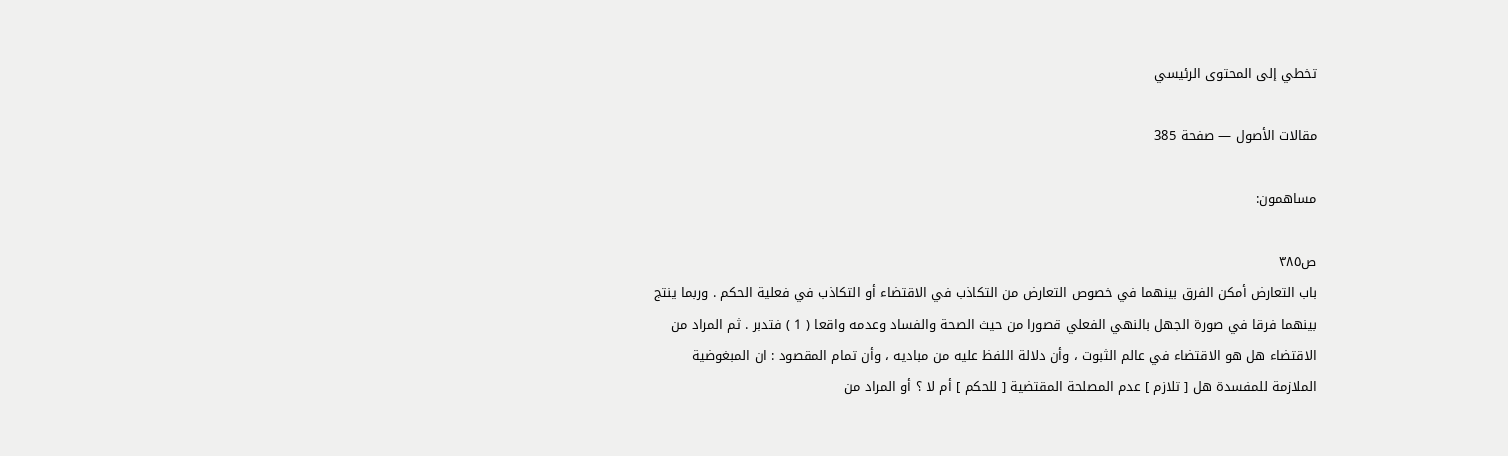تخطي إلى المحتوى الرئيسي

مقالات الأصول — صفحة 385

مساهمون:

ص٣٨٥
باب التعارض أمكن الفرق بينهما في خصوص التعارض من التكاذب في الاقتضاء أو التكاذب في فعلية الحكم . وربما ينتج بينهما فرقا في صورة الجهل بالنهي الفعلي قصورا من حيث الصحة والفساد وعدمه واقعا ( 1 ) فتدبر . ثم المراد من الاقتضاء هل هو الاقتضاء في عالم الثبوت ، وأن دلالة اللفظ عليه من مباديه ، وأن تمام المقصود : ان المبغوضية الملازمة للمفسدة هل [ تلازم ] عدم المصلحة المقتضية [ للحكم ] أم لا ؟ أو المراد من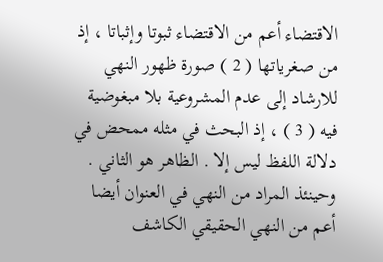الاقتضاء أعم من الاقتضاء ثبوتا وإثباتا ، إذ من صغرياتها ( 2 ) صورة ظهور النهي للارشاد إلى عدم المشروعية بلا مبغوضية فيه ( 3 ) ، إذ البحث في مثله ممحض في دلالة اللفظ ليس إلا . الظاهر هو الثاني . وحينئذ المراد من النهي في العنوان أيضا أعم من النهي الحقيقي الكاشف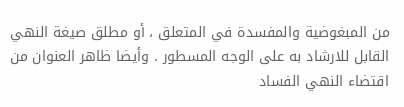من المبغوضية والمفسدة في المتعلق ، أو مطلق صيغة النهي القابل للارشاد به على الوجه المسطور . وأيضا ظاهر العنوان من اقتضاء النهي الفساد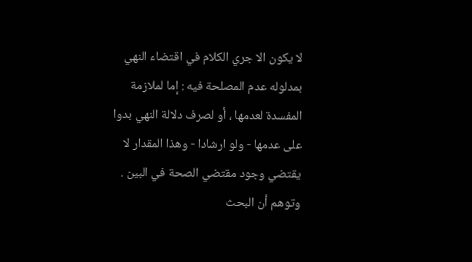لا يكون الا جري الكلام في اقتضاء النهي بمدلوله عدم المصلحة فيه : إما لملازمة المفسدة لعدمها ، أو لصرف دلالة النهي بدوا على عدمها - ولو ارشادا - وهذا المقدار لا يقتضي وجود مقتضي الصحة في البين . وتوهم أن البحث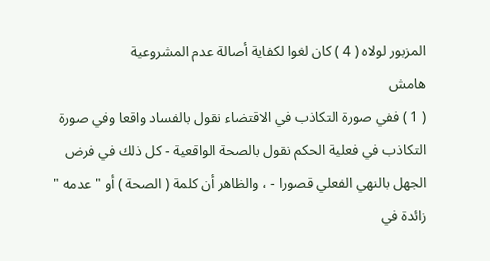المزبور لولاه ( 4 ) كان لغوا لكفاية أصالة عدم المشروعية
هامش
( 1 ) ففي صورة التكاذب في الاقتضاء نقول بالفساد واقعا وفي صورة التكاذب في فعلية الحكم نقول بالصحة الواقعية - كل ذلك في فرض الجهل بالنهي الفعلي قصورا - ، والظاهر أن كلمة ( الصحة ) أو " عدمه " زائدة في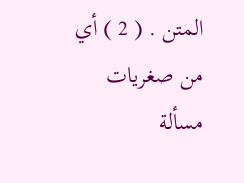المتن . ( 2 ) أي من صغريات مسألة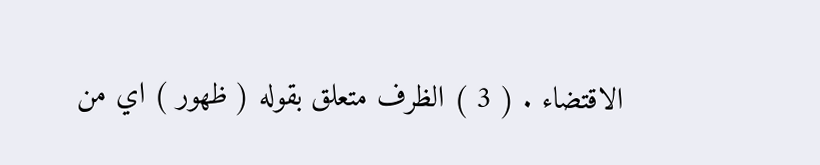الاقتضاء . ( 3 ) الظرف متعلق بقوله ( ظهور ) اي من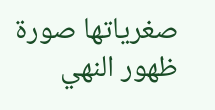صغرياتها صورة ظهور النهي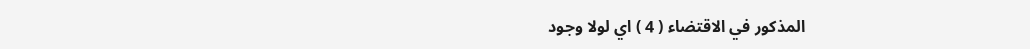المذكور في الاقتضاء ( 4 ) اي لولا وجود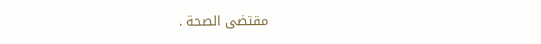مقتضى الصحة .